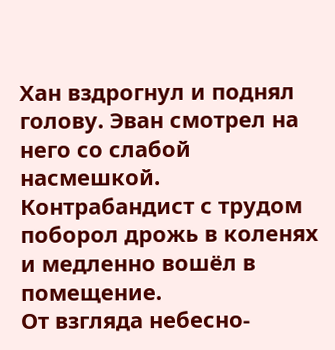Хан вздрогнул и поднял голову. Эван смотрел на него со слабой насмешкой. Контрабандист с трудом поборол дрожь в коленях и медленно вошёл в помещение.
От взгляда небесно-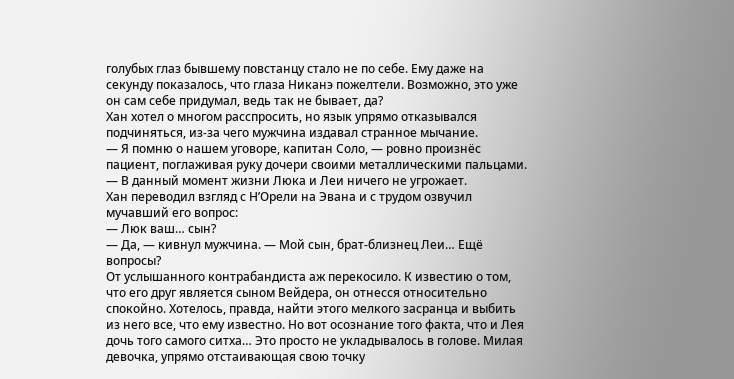голубых глаз бывшему повстанцу стало не по себе. Ему даже на секунду показалось, что глаза Никанэ пожелтели. Возможно, это уже он сам себе придумал, ведь так не бывает, да?
Хан хотел о многом расспросить, но язык упрямо отказывался подчиняться, из-за чего мужчина издавал странное мычание.
— Я помню о нашем уговоре, капитан Соло, — ровно произнёс пациент, поглаживая руку дочери своими металлическими пальцами. — В данный момент жизни Люка и Леи ничего не угрожает.
Хан переводил взгляд с Н’Орели на Эвана и с трудом озвучил мучавший его вопрос:
— Люк ваш… сын?
— Да, — кивнул мужчина. — Мой сын, брат-близнец Леи… Ещё вопросы?
От услышанного контрабандиста аж перекосило. К известию о том, что его друг является сыном Вейдера, он отнесся относительно спокойно. Хотелось, правда, найти этого мелкого засранца и выбить из него все, что ему известно. Но вот осознание того факта, что и Лея дочь того самого ситха… Это просто не укладывалось в голове. Милая девочка, упрямо отстаивающая свою точку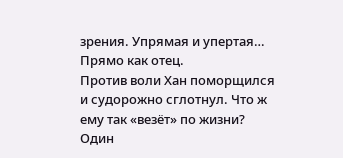зрения. Упрямая и упертая… Прямо как отец.
Против воли Хан поморщился и судорожно сглотнул. Что ж ему так «везёт» по жизни? Один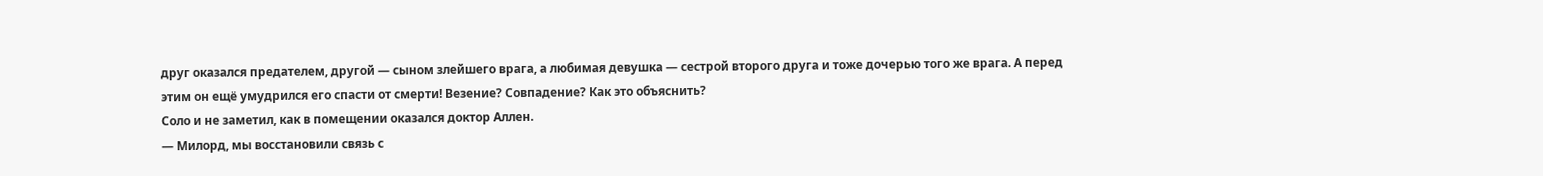друг оказался предателем, другой — сыном злейшего врага, а любимая девушка — сестрой второго друга и тоже дочерью того же врага. А перед этим он ещё умудрился его спасти от смерти! Везение? Совпадение? Как это объяснить?
Соло и не заметил, как в помещении оказался доктор Аллен.
— Милорд, мы восстановили связь с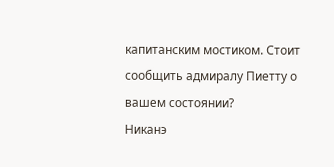капитанским мостиком. Стоит сообщить адмиралу Пиетту о вашем состоянии?
Никанэ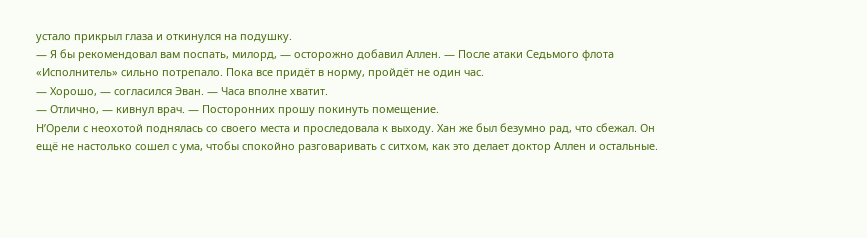устало прикрыл глаза и откинулся на подушку.
— Я бы рекомендовал вам поспать, милорд, — осторожно добавил Аллен. — После атаки Седьмого флота «Исполнитель» сильно потрепало. Пока все придёт в норму, пройдёт не один час.
— Хорошо, — согласился Эван. — Часа вполне хватит.
— Отлично, — кивнул врач. — Посторонних прошу покинуть помещение.
Н’Орели с неохотой поднялась со своего места и проследовала к выходу. Хан же был безумно рад, что сбежал. Он ещё не настолько сошел с ума, чтобы спокойно разговаривать с ситхом, как это делает доктор Аллен и остальные.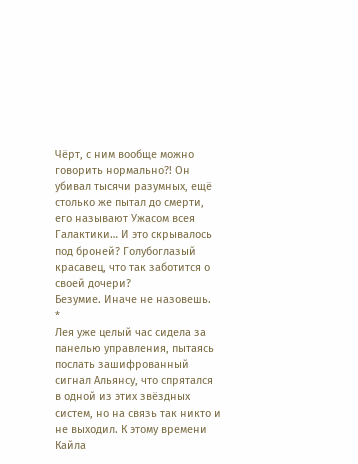Чёрт, с ним вообще можно говорить нормально?! Он убивал тысячи разумных, ещё столько же пытал до смерти, его называют Ужасом всея Галактики… И это скрывалось под броней? Голубоглазый красавец, что так заботится о своей дочери?
Безумие. Иначе не назовешь.
*
Лея уже целый час сидела за панелью управления, пытаясь послать зашифрованный сигнал Альянсу, что спрятался в одной из этих звёздных систем, но на связь так никто и не выходил. К этому времени Кайла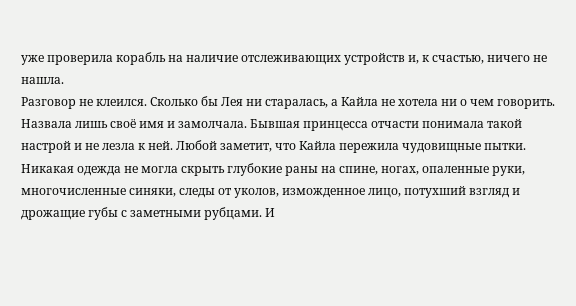уже проверила корабль на наличие отслеживающих устройств и, к счастью, ничего не нашла.
Разговор не клеился. Сколько бы Лея ни старалась, а Кайла не хотела ни о чем говорить. Назвала лишь своё имя и замолчала. Бывшая принцесса отчасти понимала такой настрой и не лезла к ней. Любой заметит, что Кайла пережила чудовищные пытки. Никакая одежда не могла скрыть глубокие раны на спине, ногах, опаленные руки, многочисленные синяки, следы от уколов, изможденное лицо, потухший взгляд и дрожащие губы с заметными рубцами. И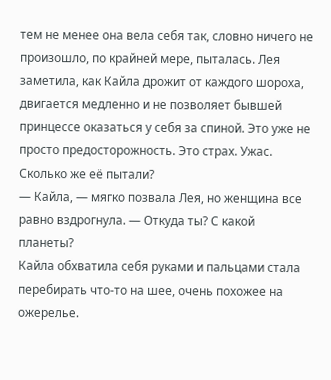тем не менее она вела себя так, словно ничего не произошло, по крайней мере, пыталась. Лея заметила, как Кайла дрожит от каждого шороха, двигается медленно и не позволяет бывшей принцессе оказаться у себя за спиной. Это уже не просто предосторожность. Это страх. Ужас. Сколько же её пытали?
— Кайла, — мягко позвала Лея, но женщина все равно вздрогнула. — Откуда ты? С какой планеты?
Кайла обхватила себя руками и пальцами стала перебирать что-то на шее, очень похожее на ожерелье.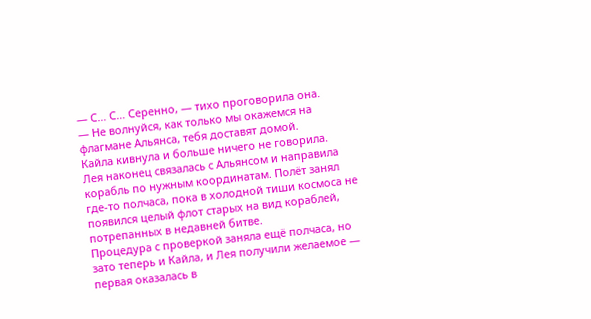— С… С… Серенно, — тихо проговорила она.
— Не волнуйся, как только мы окажемся на флагмане Альянса, тебя доставят домой.
Кайла кивнула и больше ничего не говорила.
Лея наконец связалась с Альянсом и направила корабль по нужным координатам. Полёт занял где-то полчаса, пока в холодной тиши космоса не появился целый флот старых на вид кораблей, потрепанных в недавней битве.
Процедура с проверкой заняла ещё полчаса, но зато теперь и Кайла, и Лея получили желаемое — первая оказалась в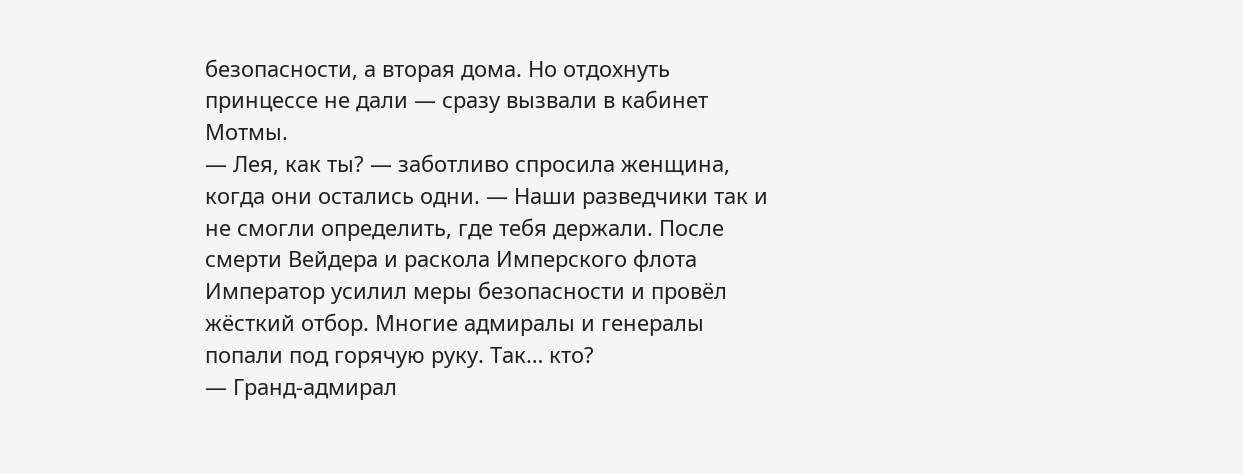безопасности, а вторая дома. Но отдохнуть принцессе не дали — сразу вызвали в кабинет Мотмы.
— Лея, как ты? — заботливо спросила женщина, когда они остались одни. — Наши разведчики так и не смогли определить, где тебя держали. После смерти Вейдера и раскола Имперского флота Император усилил меры безопасности и провёл жёсткий отбор. Многие адмиралы и генералы попали под горячую руку. Так… кто?
— Гранд-адмирал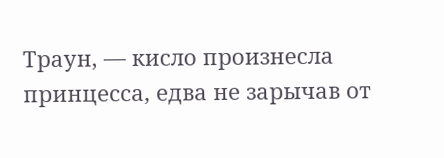Траун, — кисло произнесла принцесса, едва не зарычав от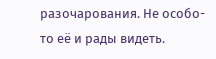разочарования. Не особо-то её и рады видеть.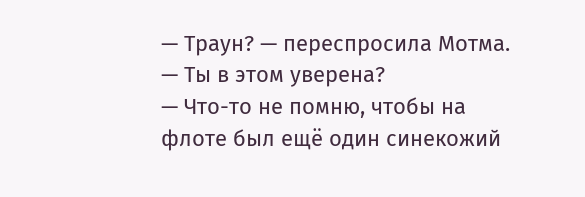— Траун? — переспросила Мотма. — Ты в этом уверена?
— Что-то не помню, чтобы на флоте был ещё один синекожий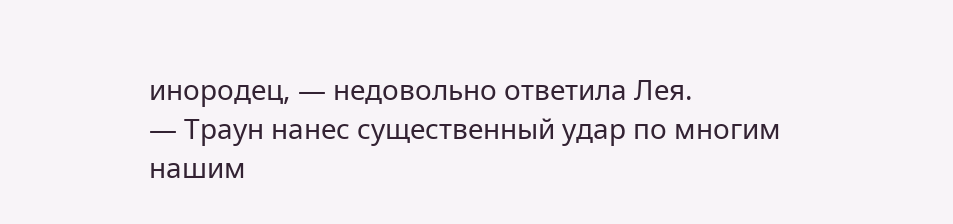инородец, — недовольно ответила Лея.
— Траун нанес существенный удар по многим нашим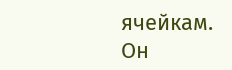ячейкам. Он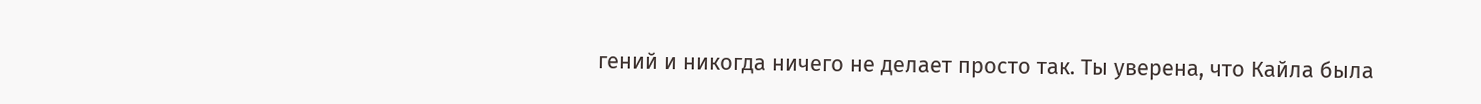гений и никогда ничего не делает просто так. Ты уверена, что Кайла была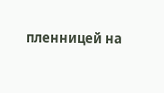пленницей на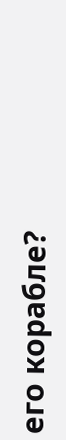его корабле?